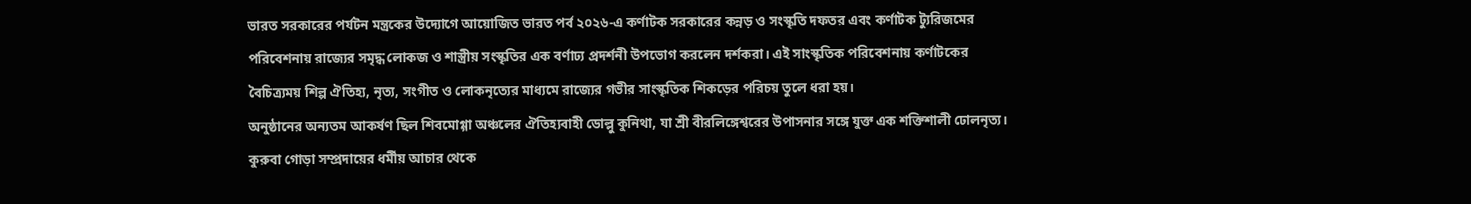ভারত সরকারের পর্যটন মন্ত্রকের উদ্যোগে আয়োজিত ভারত পর্ব ২০২৬-এ কর্ণাটক সরকারের কন্নড় ও সংস্কৃতি দফতর এবং কর্ণাটক ট্যুরিজমের পরিবেশনায় রাজ্যের সমৃদ্ধ লোকজ ও শাস্ত্রীয় সংস্কৃতির এক বর্ণাঢ্য প্রদর্শনী উপভোগ করলেন দর্শকরা। এই সাংস্কৃতিক পরিবেশনায় কর্ণাটকের বৈচিত্র্যময় শিল্প ঐতিহ্য, নৃত্য, সংগীত ও লোকনৃত্যের মাধ্যমে রাজ্যের গভীর সাংস্কৃতিক শিকড়ের পরিচয় তুলে ধরা হয়।
অনুষ্ঠানের অন্যতম আকর্ষণ ছিল শিবমোগ্গা অঞ্চলের ঐতিহ্যবাহী ডোল্লু কুনিথা, যা শ্রী বীরলিঙ্গেশ্বরের উপাসনার সঙ্গে যুক্ত এক শক্তিশালী ঢোলনৃত্য। কুরুবা গোড়া সম্প্রদায়ের ধর্মীয় আচার থেকে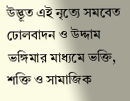উদ্ভূত এই নৃত্যে সমবেত ঢোলবাদন ও উদ্দাম ভঙ্গিমার মাধ্যমে ভক্তি, শক্তি ও সামাজিক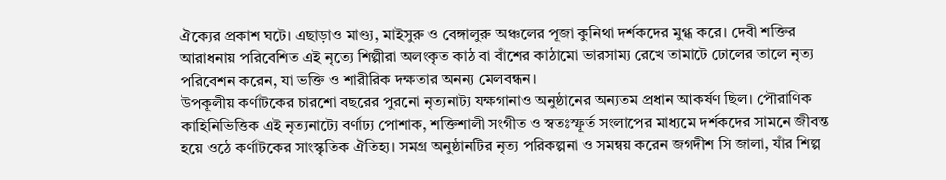ঐক্যের প্রকাশ ঘটে। এছাড়াও মাণ্ড্য, মাইসুরু ও বেঙ্গালুরু অঞ্চলের পূজা কুনিথা দর্শকদের মুগ্ধ করে। দেবী শক্তির আরাধনায় পরিবেশিত এই নৃত্যে শিল্পীরা অলংকৃত কাঠ বা বাঁশের কাঠামো ভারসাম্য রেখে তামাটে ঢোলের তালে নৃত্য পরিবেশন করেন, যা ভক্তি ও শারীরিক দক্ষতার অনন্য মেলবন্ধন।
উপকূলীয় কর্ণাটকের চারশো বছরের পুরনো নৃত্যনাট্য যক্ষগানাও অনুষ্ঠানের অন্যতম প্রধান আকর্ষণ ছিল। পৌরাণিক কাহিনিভিত্তিক এই নৃত্যনাট্যে বর্ণাঢ্য পোশাক, শক্তিশালী সংগীত ও স্বতঃস্ফূর্ত সংলাপের মাধ্যমে দর্শকদের সামনে জীবন্ত হয়ে ওঠে কর্ণাটকের সাংস্কৃতিক ঐতিহ্য। সমগ্র অনুষ্ঠানটির নৃত্য পরিকল্পনা ও সমন্বয় করেন জগদীশ সি জালা, যাঁর শিল্প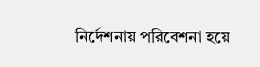নির্দেশনায় পরিবেশনা হয়ে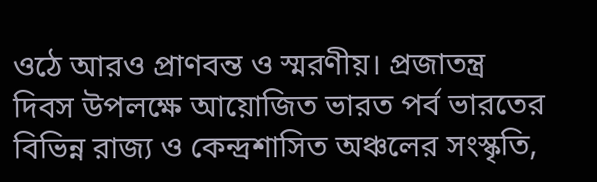ওঠে আরও প্রাণবন্ত ও স্মরণীয়। প্রজাতন্ত্র দিবস উপলক্ষে আয়োজিত ভারত পর্ব ভারতের বিভিন্ন রাজ্য ও কেন্দ্রশাসিত অঞ্চলের সংস্কৃতি,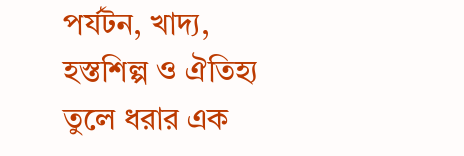পর্যটন, খাদ্য, হস্তশিল্প ও ঐতিহ্য তুলে ধরার এক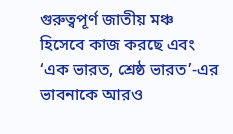গুরুত্বপূর্ণ জাতীয় মঞ্চ হিসেবে কাজ করছে এবং ‘এক ভারত, শ্রেষ্ঠ ভারত’-এর ভাবনাকে আরও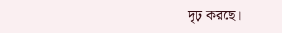দৃঢ় করছে।